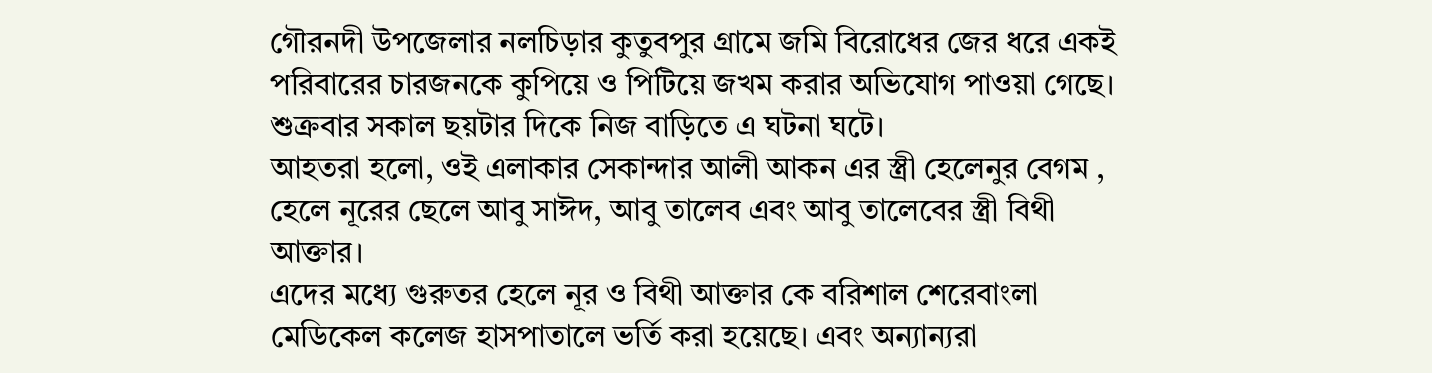গৌরনদী উপজেলার নলচিড়ার কুতুবপুর গ্রামে জমি বিরোধের জের ধরে একই পরিবারের চারজনকে কুপিয়ে ও পিটিয়ে জখম করার অভিযোগ পাওয়া গেছে।
শুক্রবার সকাল ছয়টার দিকে নিজ বাড়িতে এ ঘটনা ঘটে।
আহতরা হলো, ওই এলাকার সেকান্দার আলী আকন এর স্ত্রী হেলেনুর বেগম , হেলে নূরের ছেলে আবু সাঈদ, আবু তালেব এবং আবু তালেবের স্ত্রী বিথী আক্তার।
এদের মধ্যে গুরুতর হেলে নূর ও বিথী আক্তার কে বরিশাল শেরেবাংলা মেডিকেল কলেজ হাসপাতালে ভর্তি করা হয়েছে। এবং অন্যান্যরা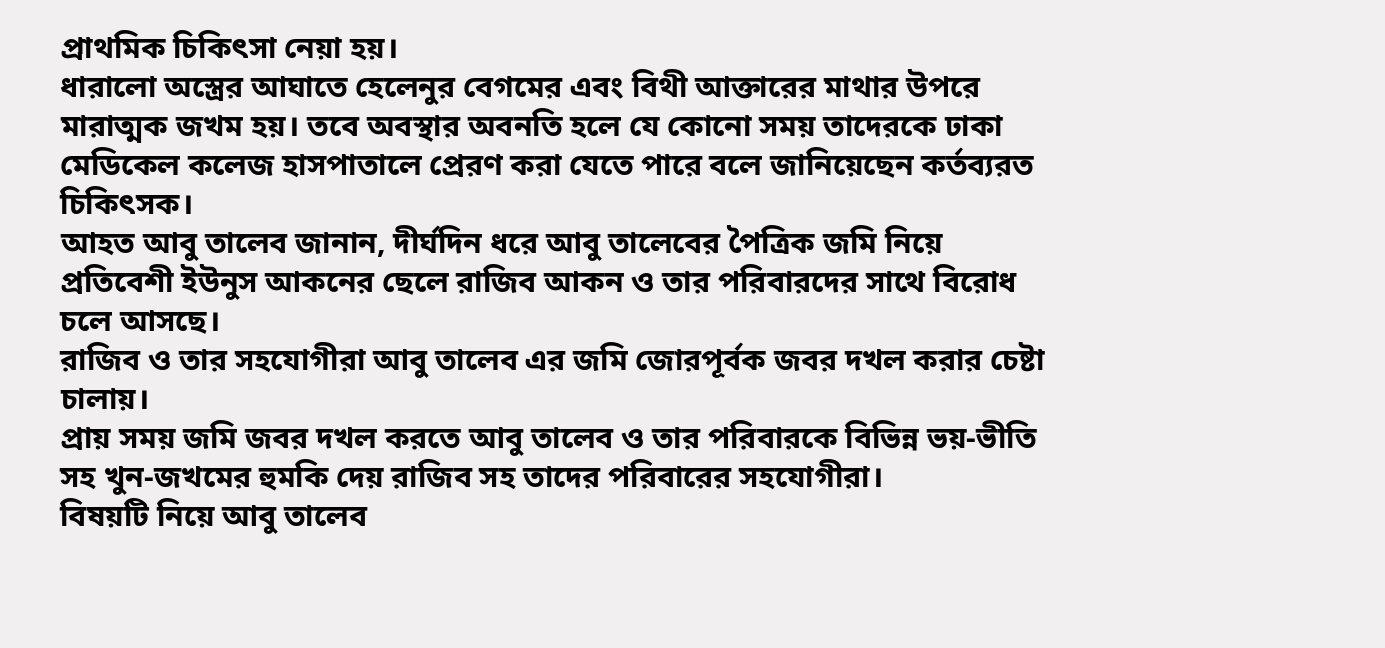প্রাথমিক চিকিৎসা নেয়া হয়।
ধারালো অস্ত্রের আঘাতে হেলেনুর বেগমের এবং বিথী আক্তারের মাথার উপরে মারাত্মক জখম হয়। তবে অবস্থার অবনতি হলে যে কোনো সময় তাদেরকে ঢাকা মেডিকেল কলেজ হাসপাতালে প্রেরণ করা যেতে পারে বলে জানিয়েছেন কর্তব্যরত চিকিৎসক।
আহত আবু তালেব জানান, দীর্ঘদিন ধরে আবু তালেবের পৈত্রিক জমি নিয়ে প্রতিবেশী ইউনুস আকনের ছেলে রাজিব আকন ও তার পরিবারদের সাথে বিরোধ চলে আসছে।
রাজিব ও তার সহযোগীরা আবু তালেব এর জমি জোরপূর্বক জবর দখল করার চেষ্টা চালায়।
প্রায় সময় জমি জবর দখল করতে আবু তালেব ও তার পরিবারকে বিভিন্ন ভয়-ভীতি সহ খুন-জখমের হুমকি দেয় রাজিব সহ তাদের পরিবারের সহযোগীরা।
বিষয়টি নিয়ে আবু তালেব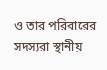ও তার পরিবারের সদস্যরা স্থানীয়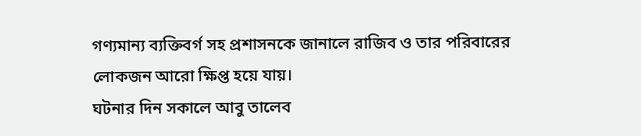গণ্যমান্য ব্যক্তিবর্গ সহ প্রশাসনকে জানালে রাজিব ও তার পরিবারের লোকজন আরো ক্ষিপ্ত হয়ে যায়।
ঘটনার দিন সকালে আবু তালেব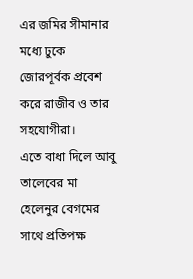এর জমির সীমানার মধ্যে ঢুকে জোরপূর্বক প্রবেশ করে রাজীব ও তার সহযোগীরা।
এতে বাধা দিলে আবু তালেবের মা হেলেনুর বেগমের সাথে প্রতিপক্ষ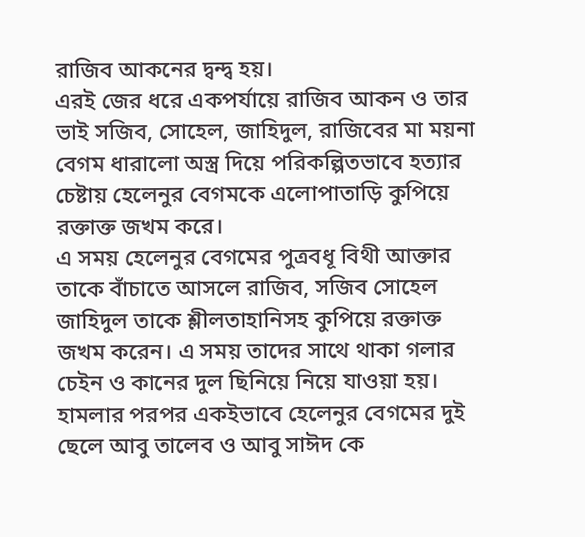রাজিব আকনের দ্বন্দ্ব হয়।
এরই জের ধরে একপর্যায়ে রাজিব আকন ও তার ভাই সজিব, সোহেল, জাহিদুল, রাজিবের মা ময়না বেগম ধারালো অস্ত্র দিয়ে পরিকল্পিতভাবে হত্যার চেষ্টায় হেলেনুর বেগমকে এলোপাতাড়ি কুপিয়ে রক্তাক্ত জখম করে।
এ সময় হেলেনুর বেগমের পুত্রবধূ বিথী আক্তার তাকে বাঁচাতে আসলে রাজিব, সজিব সোহেল জাহিদুল তাকে শ্লীলতাহানিসহ কুপিয়ে রক্তাক্ত জখম করেন। এ সময় তাদের সাথে থাকা গলার চেইন ও কানের দুল ছিনিয়ে নিয়ে যাওয়া হয়।
হামলার পরপর একইভাবে হেলেনুর বেগমের দুই ছেলে আবু তালেব ও আবু সাঈদ কে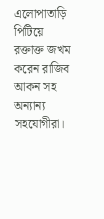এলোপাতাড়ি পিটিয়ে রক্তাক্ত জখম করেন রাজিব আকন সহ অন্যান্য সহযোগীরা।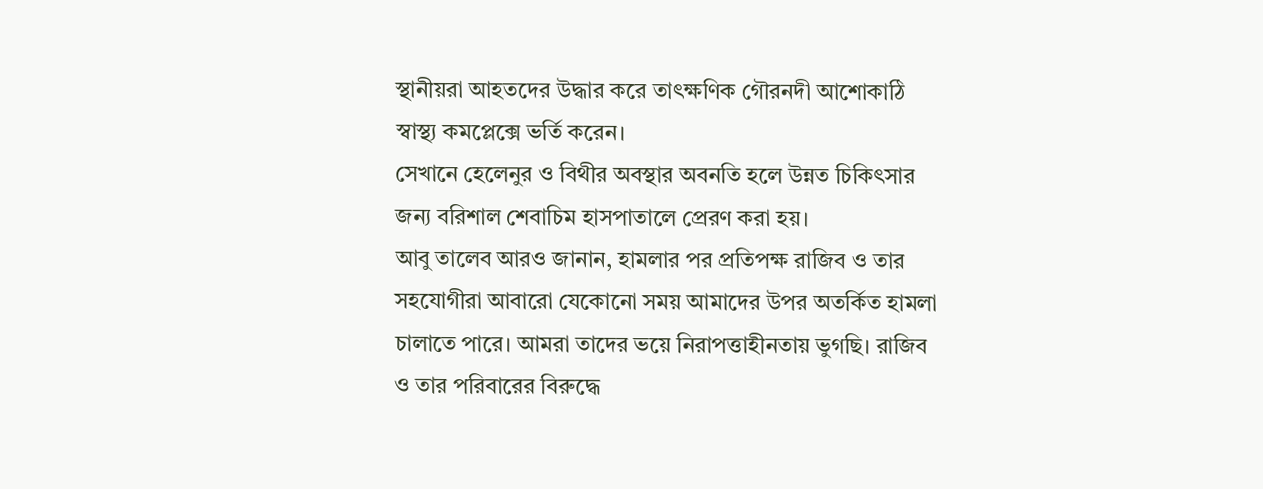স্থানীয়রা আহতদের উদ্ধার করে তাৎক্ষণিক গৌরনদী আশোকাঠি স্বাস্থ্য কমপ্লেক্সে ভর্তি করেন।
সেখানে হেলেনুর ও বিথীর অবস্থার অবনতি হলে উন্নত চিকিৎসার জন্য বরিশাল শেবাচিম হাসপাতালে প্রেরণ করা হয়।
আবু তালেব আরও জানান, হামলার পর প্রতিপক্ষ রাজিব ও তার সহযোগীরা আবারো যেকোনো সময় আমাদের উপর অতর্কিত হামলা চালাতে পারে। আমরা তাদের ভয়ে নিরাপত্তাহীনতায় ভুগছি। রাজিব ও তার পরিবারের বিরুদ্ধে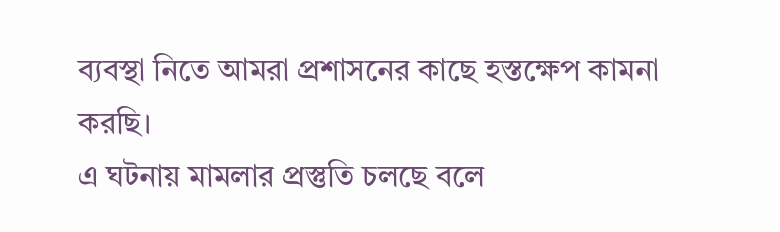ব্যবস্থা নিতে আমরা প্রশাসনের কাছে হস্তক্ষেপ কামনা করছি।
এ ঘটনায় মামলার প্রস্তুতি চলছে বলে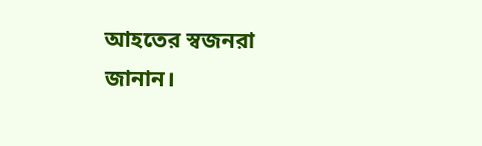আহতের স্বজনরা জানান।